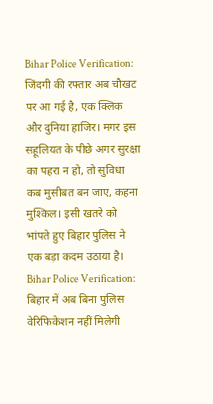Bihar Police Verification: जिंदगी की रफ्तार अब चौखट पर आ गई है, एक क्लिक और दुनिया हाजिर। मगर इस सहूलियत के पीछे अगर सुरक्षा का पहरा न हो, तो सुविधा कब मुसीबत बन जाए, कहना मुश्किल। इसी खतरे को भांपते हुए बिहार पुलिस ने एक बड़ा कदम उठाया है।
Bihar Police Verification: बिहार में अब बिना पुलिस वेरिफिकेशन नहीं मिलेगी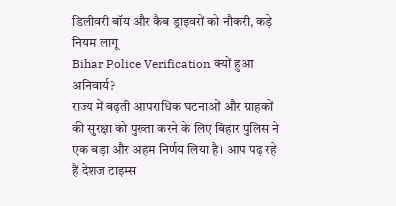डिलीवरी बॉय और कैब ड्राइवरों को नौकरी, कड़े नियम लागू
Bihar Police Verification क्यों हुआ अनिवार्य?
राज्य में बढ़ती आपराधिक घटनाओं और ग्राहकों की सुरक्षा को पुख्ता करने के लिए बिहार पुलिस ने एक बड़ा और अहम निर्णय लिया है। आप पढ़ रहे हैं देशज टाइम्स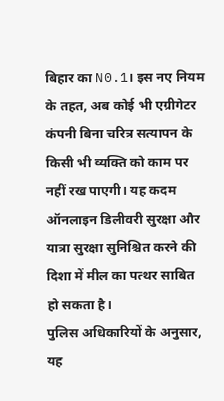बिहार का N0.1। इस नए नियम के तहत, अब कोई भी एग्रीगेटर कंपनी बिना चरित्र सत्यापन के किसी भी व्यक्ति को काम पर नहीं रख पाएगी। यह कदम ऑनलाइन डिलीवरी सुरक्षा और यात्रा सुरक्षा सुनिश्चित करने की दिशा में मील का पत्थर साबित हो सकता है।
पुलिस अधिकारियों के अनुसार, यह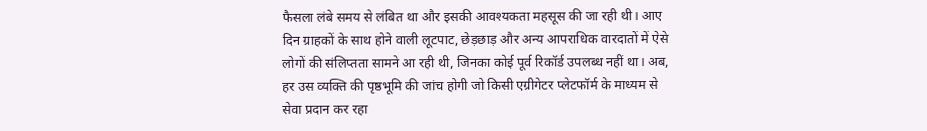फैसला लंबे समय से लंबित था और इसकी आवश्यकता महसूस की जा रही थी। आए दिन ग्राहकों के साथ होने वाली लूटपाट, छेड़छाड़ और अन्य आपराधिक वारदातों में ऐसे लोगों की संलिप्तता सामने आ रही थी, जिनका कोई पूर्व रिकॉर्ड उपलब्ध नहीं था। अब, हर उस व्यक्ति की पृष्ठभूमि की जांच होगी जो किसी एग्रीगेटर प्लेटफॉर्म के माध्यम से सेवा प्रदान कर रहा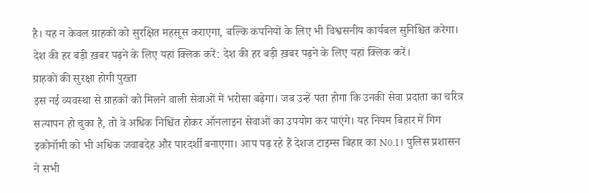है। यह न केवल ग्राहकों को सुरक्षित महसूस कराएगा, बल्कि कंपनियों के लिए भी विश्वसनीय कार्यबल सुनिश्चित करेगा। देश की हर बड़ी ख़बर पढ़ने के लिए यहां क्लिक करें: देश की हर बड़ी ख़बर पढ़ने के लिए यहां क्लिक करें।
ग्राहकों की सुरक्षा होगी पुख्ता
इस नई व्यवस्था से ग्राहकों को मिलने वाली सेवाओं में भरोसा बढ़ेगा। जब उन्हें पता होगा कि उनकी सेवा प्रदाता का चरित्र सत्यापन हो चुका है, तो वे अधिक निश्चिंत होकर ऑनलाइन सेवाओं का उपयोग कर पाएंगे। यह नियम बिहार में गिग इकोनॉमी को भी अधिक जवाबदेह और पारदर्शी बनाएगा। आप पढ़ रहे हैं देशज टाइम्स बिहार का N0.1। पुलिस प्रशासन ने सभी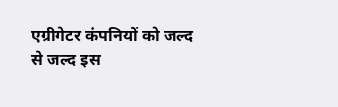एग्रीगेटर कंपनियों को जल्द से जल्द इस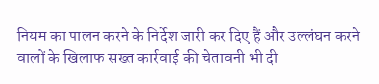नियम का पालन करने के निर्देश जारी कर दिए हैं और उल्लंघन करने वालों के खिलाफ सख्त कार्रवाई की चेतावनी भी दी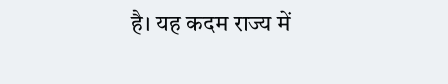है। यह कदम राज्य में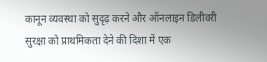कानून व्यवस्था को सुदृढ़ करने और ऑनलाइन डिलीवरी सुरक्षा को प्राथमिकता देने की दिशा में एक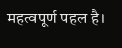महत्वपूर्ण पहल है।